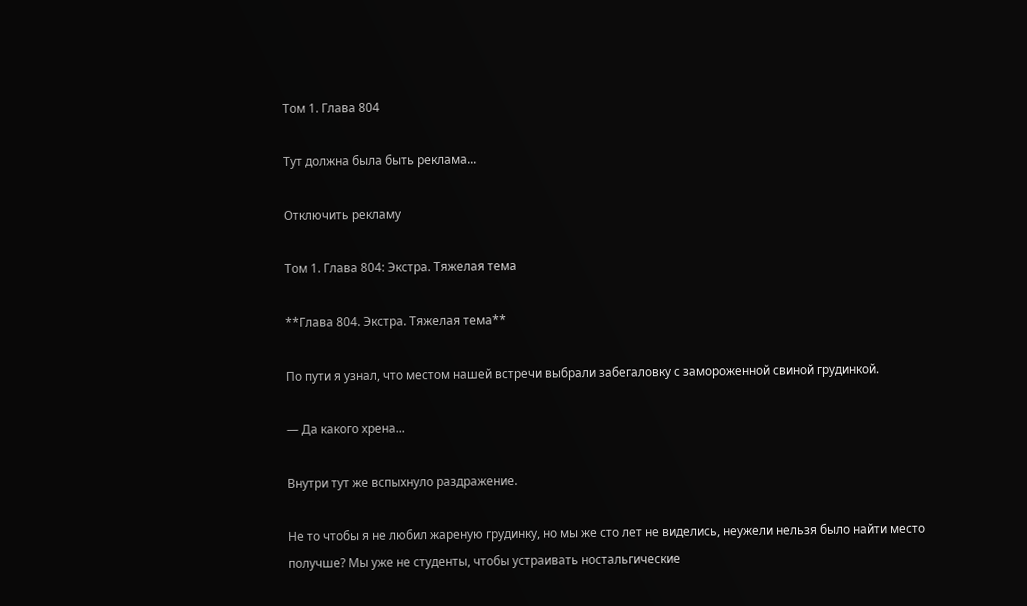Том 1. Глава 804

Тут должна была быть реклама...

Отключить рекламу

Том 1. Глава 804: Экстра. Тяжелая тема

**Глава 804. Экстра. Тяжелая тема**

По пути я узнал, что местом нашей встречи выбрали забегаловку с замороженной свиной грудинкой.

— Да какого хрена...

Внутри тут же вспыхнуло раздражение.

Не то чтобы я не любил жареную грудинку, но мы же сто лет не виделись, неужели нельзя было найти место получше? Мы уже не студенты, чтобы устраивать ностальгические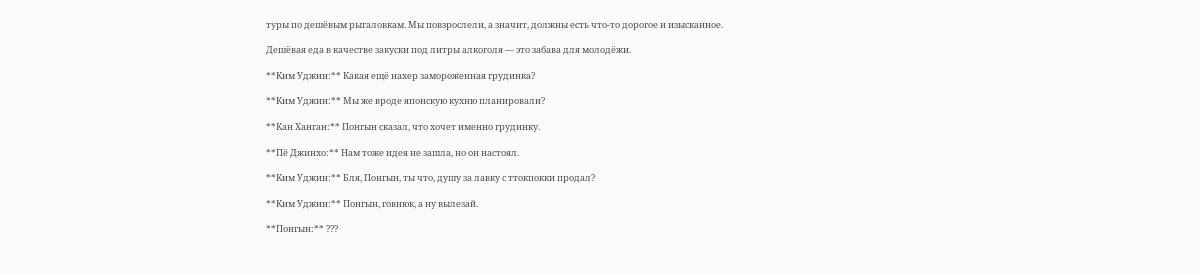туры по дешёвым рыгаловкам. Мы повзрослели, а значит, должны есть что-то дорогое и изысканное.

Дешёвая еда в качестве закуски под литры алкоголя — это забава для молодёжи.

**Ким Уджин:** Какая ещё нахер замороженная грудинка?

**Ким Уджин:** Мы же вроде японскую кухню планировали?

**Кан Ханган:** Понгын сказал, что хочет именно грудинку.

**Пё Джинхо:** Нам тоже идея не зашла, но он настоял.

**Ким Уджин:** Бля, Понгын, ты что, душу за лавку с ттокпокки продал?

**Ким Уджин:** Понгын, говнюк, а ну вылезай.

**Понгын:** ???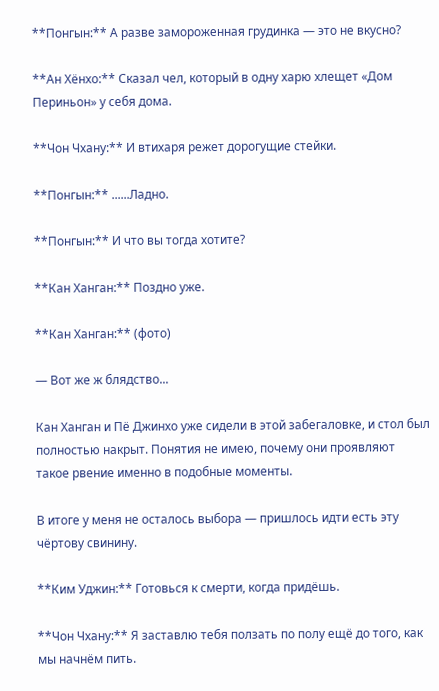**Понгын:** А разве замороженная грудинка — это не вкусно?

**Ан Хёнхо:** Сказал чел, который в одну харю хлещет «Дом Периньон» у себя дома.

**Чон Чхану:** И втихаря режет дорогущие стейки.

**Понгын:** ......Ладно.

**Понгын:** И что вы тогда хотите?

**Кан Ханган:** Поздно уже.

**Кан Ханган:** (фото)

— Вот же ж блядство...

Кан Ханган и Пё Джинхо уже сидели в этой забегаловке, и стол был полностью накрыт. Понятия не имею, почему они проявляют такое рвение именно в подобные моменты.

В итоге у меня не осталось выбора — пришлось идти есть эту чёртову свинину.

**Ким Уджин:** Готовься к смерти, когда придёшь.

**Чон Чхану:** Я заставлю тебя ползать по полу ещё до того, как мы начнём пить.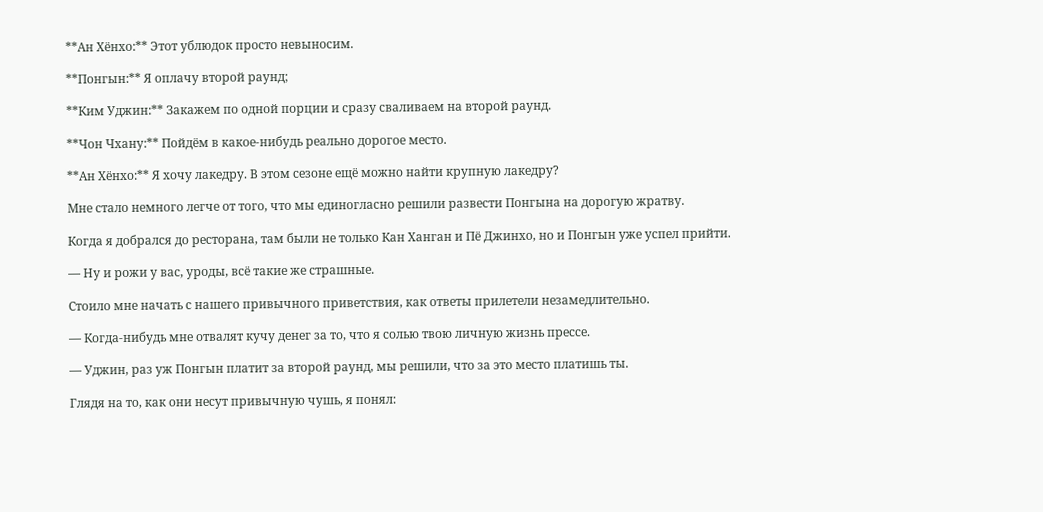**Ан Хёнхо:** Этот ублюдок просто невыносим.

**Понгын:** Я оплачу второй раунд;

**Ким Уджин:** Закажем по одной порции и сразу сваливаем на второй раунд.

**Чон Чхану:** Пойдём в какое-нибудь реально дорогое место.

**Ан Хёнхо:** Я хочу лакедру. В этом сезоне ещё можно найти крупную лакедру?

Мне стало немного легче от того, что мы единогласно решили развести Понгына на дорогую жратву.

Когда я добрался до ресторана, там были не только Кан Ханган и Пё Джинхо, но и Понгын уже успел прийти.

— Ну и рожи у вас, уроды, всё такие же страшные.

Стоило мне начать с нашего привычного приветствия, как ответы прилетели незамедлительно.

— Когда-нибудь мне отвалят кучу денег за то, что я солью твою личную жизнь прессе.

— Уджин, раз уж Понгын платит за второй раунд, мы решили, что за это место платишь ты.

Глядя на то, как они несут привычную чушь, я понял: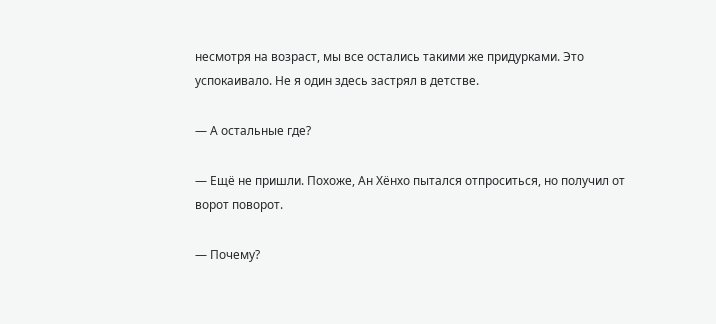несмотря на возраст, мы все остались такими же придурками. Это успокаивало. Не я один здесь застрял в детстве.

— А остальные где?

— Ещё не пришли. Похоже, Ан Хёнхо пытался отпроситься, но получил от ворот поворот.

— Почему?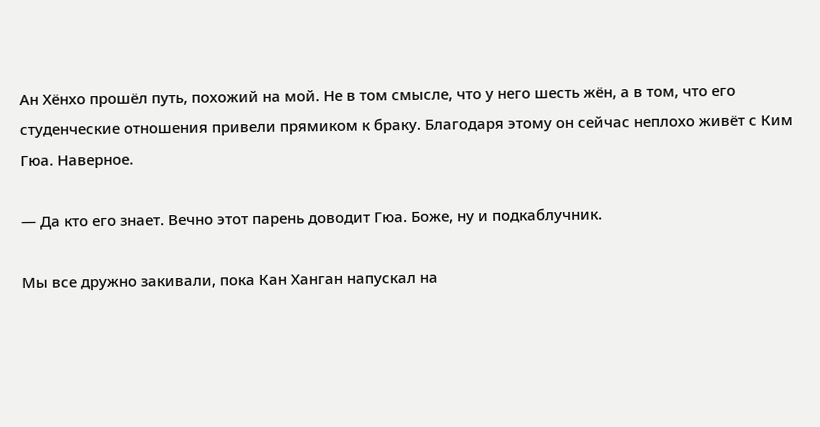Ан Хёнхо прошёл путь, похожий на мой. Не в том смысле, что у него шесть жён, а в том, что его студенческие отношения привели прямиком к браку. Благодаря этому он сейчас неплохо живёт с Ким Гюа. Наверное.

— Да кто его знает. Вечно этот парень доводит Гюа. Боже, ну и подкаблучник.

Мы все дружно закивали, пока Кан Ханган напускал на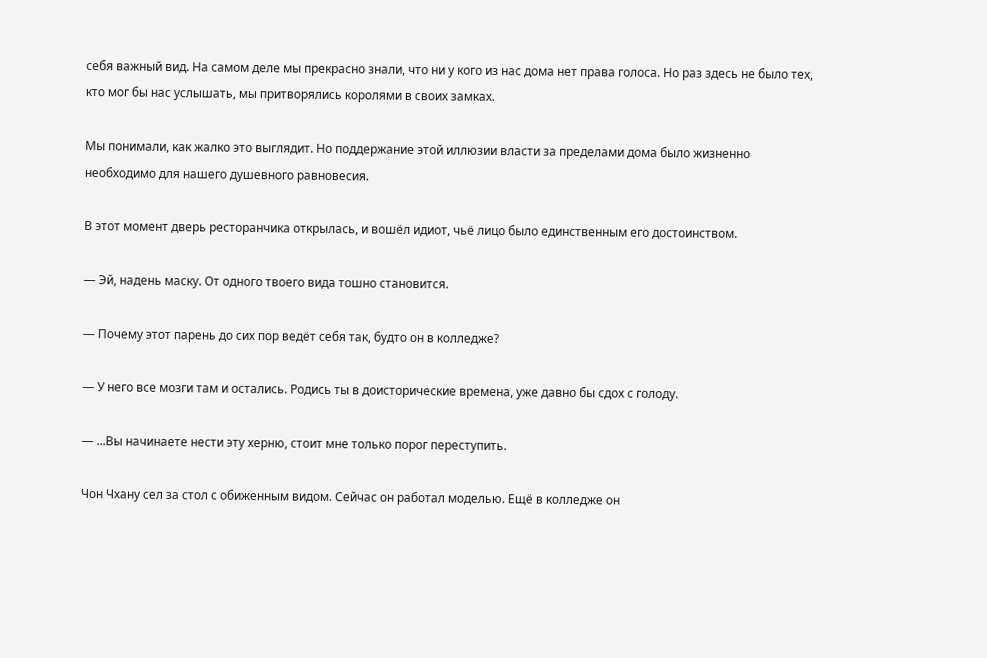себя важный вид. На самом деле мы прекрасно знали, что ни у кого из нас дома нет права голоса. Но раз здесь не было тех, кто мог бы нас услышать, мы притворялись королями в своих замках.

Мы понимали, как жалко это выглядит. Но поддержание этой иллюзии власти за пределами дома было жизненно необходимо для нашего душевного равновесия.

В этот момент дверь ресторанчика открылась, и вошёл идиот, чьё лицо было единственным его достоинством.

— Эй, надень маску. От одного твоего вида тошно становится.

— Почему этот парень до сих пор ведёт себя так, будто он в колледже?

— У него все мозги там и остались. Родись ты в доисторические времена, уже давно бы сдох с голоду.

— ...Вы начинаете нести эту херню, стоит мне только порог переступить.

Чон Чхану сел за стол с обиженным видом. Сейчас он работал моделью. Ещё в колледже он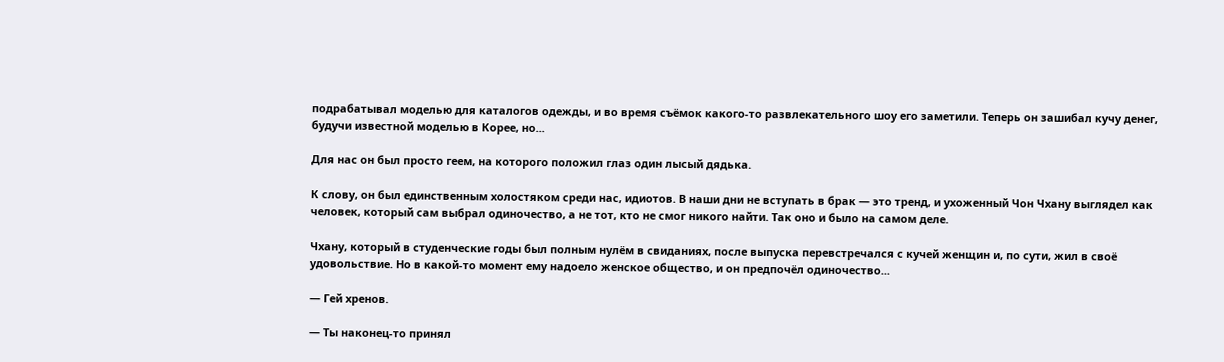подрабатывал моделью для каталогов одежды, и во время съёмок какого-то развлекательного шоу его заметили. Теперь он зашибал кучу денег, будучи известной моделью в Корее, но...

Для нас он был просто геем, на которого положил глаз один лысый дядька.

К слову, он был единственным холостяком среди нас, идиотов. В наши дни не вступать в брак — это тренд, и ухоженный Чон Чхану выглядел как человек, который сам выбрал одиночество, а не тот, кто не смог никого найти. Так оно и было на самом деле.

Чхану, который в студенческие годы был полным нулём в свиданиях, после выпуска перевстречался с кучей женщин и, по сути, жил в своё удовольствие. Но в какой-то момент ему надоело женское общество, и он предпочёл одиночество...

— Гей хренов.

— Ты наконец-то принял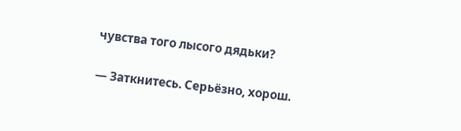чувства того лысого дядьки?

— Заткнитесь. Серьёзно, хорош.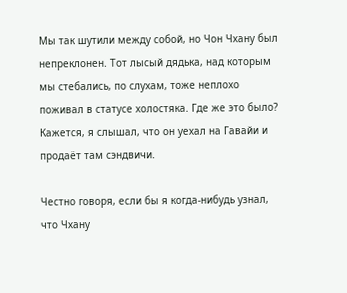Мы так шутили между собой, но Чон Чхану был непреклонен. Тот лысый дядька, над которым мы стебались, по слухам, тоже неплохо поживал в статусе холостяка. Где же это было? Кажется, я слышал, что он уехал на Гавайи и продаёт там сэндвичи.

Честно говоря, если бы я когда-нибудь узнал, что Чхану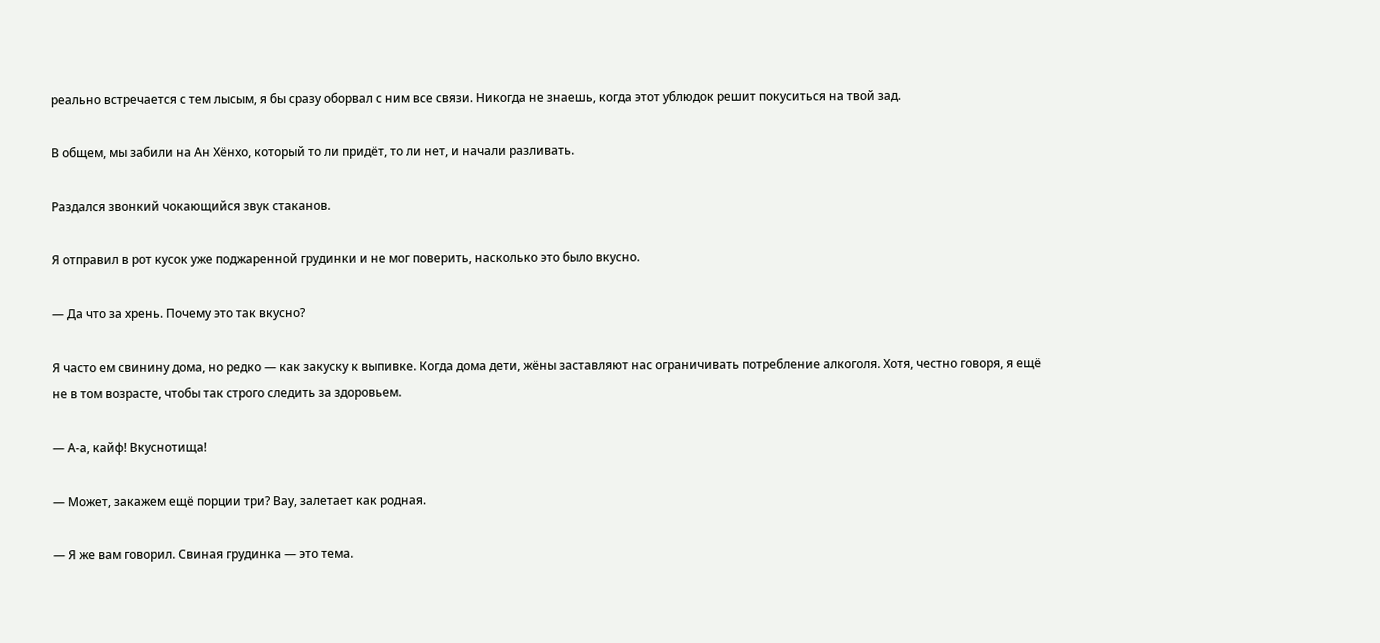реально встречается с тем лысым, я бы сразу оборвал с ним все связи. Никогда не знаешь, когда этот ублюдок решит покуситься на твой зад.

В общем, мы забили на Ан Хёнхо, который то ли придёт, то ли нет, и начали разливать.

Раздался звонкий чокающийся звук стаканов.

Я отправил в рот кусок уже поджаренной грудинки и не мог поверить, насколько это было вкусно.

— Да что за хрень. Почему это так вкусно?

Я часто ем свинину дома, но редко — как закуску к выпивке. Когда дома дети, жёны заставляют нас ограничивать потребление алкоголя. Хотя, честно говоря, я ещё не в том возрасте, чтобы так строго следить за здоровьем.

— А-а, кайф! Вкуснотища!

— Может, закажем ещё порции три? Вау, залетает как родная.

— Я же вам говорил. Свиная грудинка — это тема.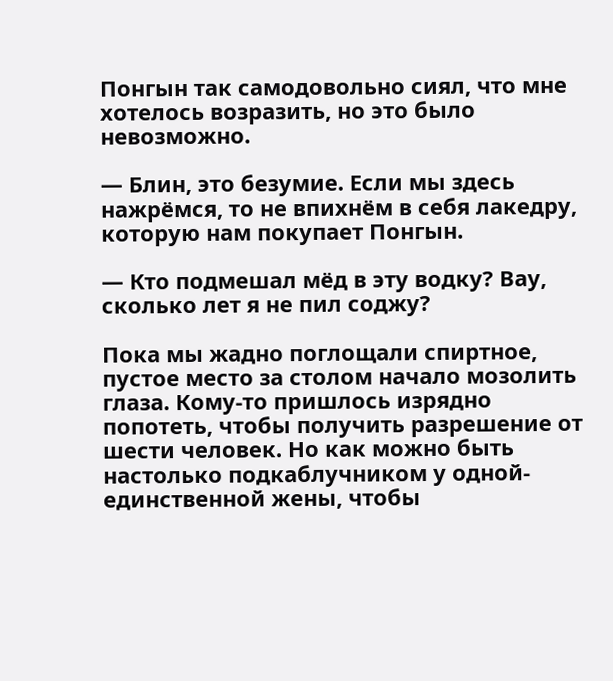Понгын так самодовольно сиял, что мне хотелось возразить, но это было невозможно.

— Блин, это безумие. Если мы здесь нажрёмся, то не впихнём в себя лакедру, которую нам покупает Понгын.

— Кто подмешал мёд в эту водку? Вау, сколько лет я не пил соджу?

Пока мы жадно поглощали спиртное, пустое место за столом начало мозолить глаза. Кому-то пришлось изрядно попотеть, чтобы получить разрешение от шести человек. Но как можно быть настолько подкаблучником у одной-единственной жены, чтобы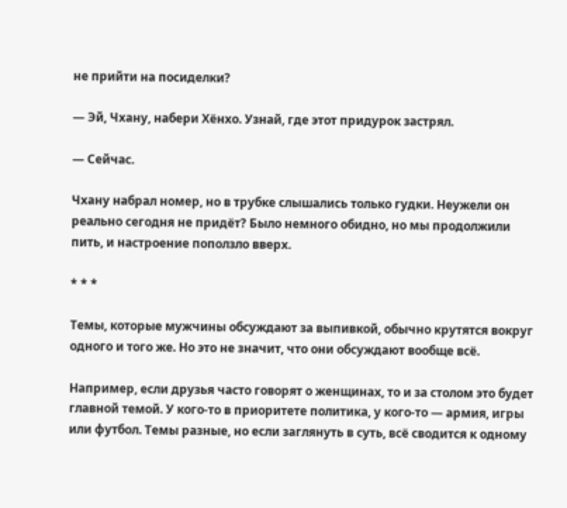не прийти на посиделки?

— Эй, Чхану, набери Хёнхо. Узнай, где этот придурок застрял.

— Сейчас.

Чхану набрал номер, но в трубке слышались только гудки. Неужели он реально сегодня не придёт? Было немного обидно, но мы продолжили пить, и настроение поползло вверх.

* * *

Темы, которые мужчины обсуждают за выпивкой, обычно крутятся вокруг одного и того же. Но это не значит, что они обсуждают вообще всё.

Например, если друзья часто говорят о женщинах, то и за столом это будет главной темой. У кого-то в приоритете политика, у кого-то — армия, игры или футбол. Темы разные, но если заглянуть в суть, всё сводится к одному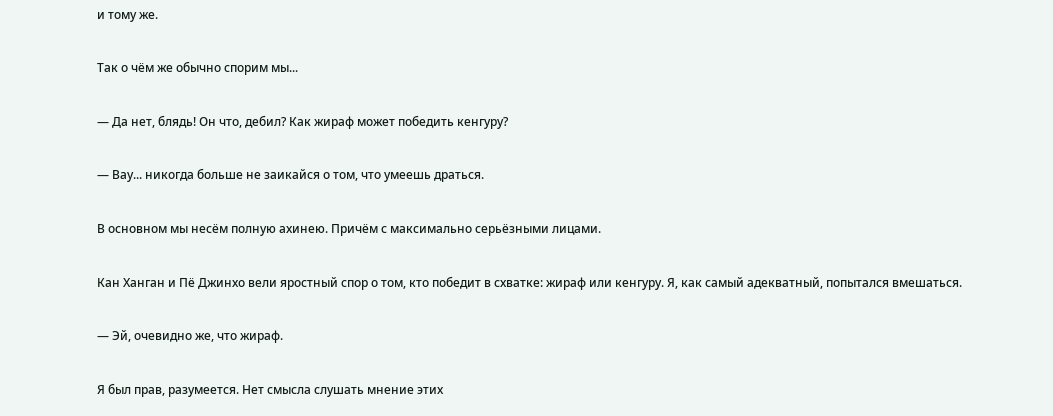и тому же.

Так о чём же обычно спорим мы...

— Да нет, блядь! Он что, дебил? Как жираф может победить кенгуру?

— Вау... никогда больше не заикайся о том, что умеешь драться.

В основном мы несём полную ахинею. Причём с максимально серьёзными лицами.

Кан Ханган и Пё Джинхо вели яростный спор о том, кто победит в схватке: жираф или кенгуру. Я, как самый адекватный, попытался вмешаться.

— Эй, очевидно же, что жираф.

Я был прав, разумеется. Нет смысла слушать мнение этих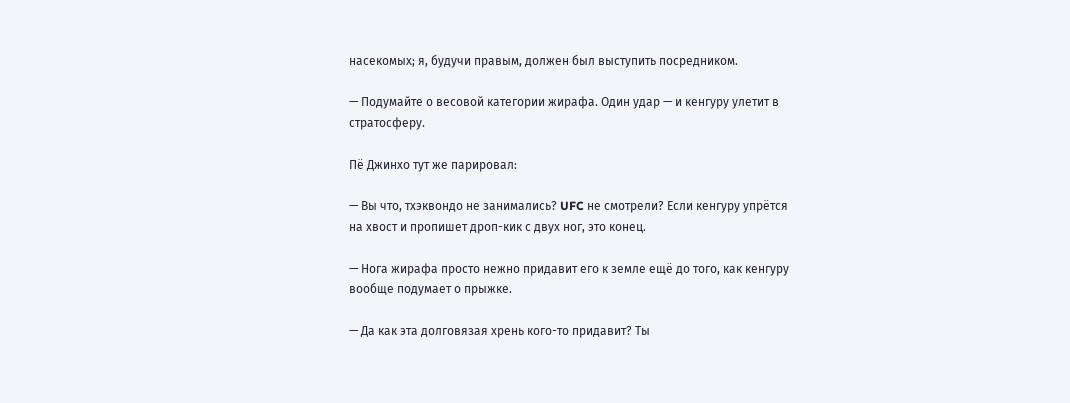насекомых; я, будучи правым, должен был выступить посредником.

— Подумайте о весовой категории жирафа. Один удар — и кенгуру улетит в стратосферу.

Пё Джинхо тут же парировал:

— Вы что, тхэквондо не занимались? UFC не смотрели? Если кенгуру упрётся на хвост и пропишет дроп-кик с двух ног, это конец.

— Нога жирафа просто нежно придавит его к земле ещё до того, как кенгуру вообще подумает о прыжке.

— Да как эта долговязая хрень кого-то придавит? Ты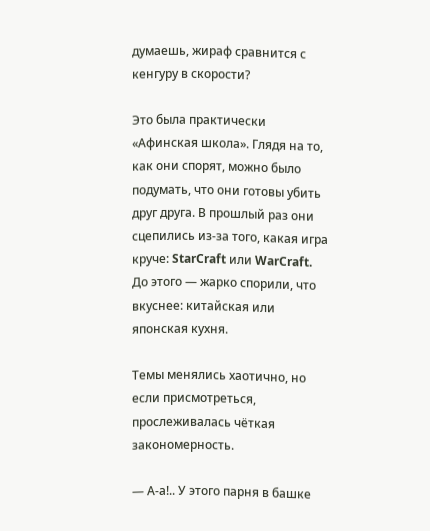думаешь, жираф сравнится с кенгуру в скорости?

Это была практически «Афинская школа». Глядя на то, как они спорят, можно было подумать, что они готовы убить друг друга. В прошлый раз они сцепились из-за того, какая игра круче: StarCraft или WarCraft. До этого — жарко спорили, что вкуснее: китайская или японская кухня.

Темы менялись хаотично, но если присмотреться, прослеживалась чёткая закономерность.

— А-а!.. У этого парня в башке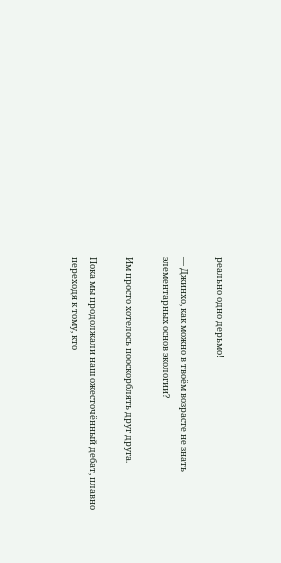реально одно дерьмо!

— Джинхо, как можно в твоём возрасте не знать элементарных основ экологии?

Им просто хотелось пооскорблять друг друга.

Пока мы продолжали наш ожесточённый дебат, плавно переходя к тому, кто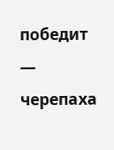победит — черепаха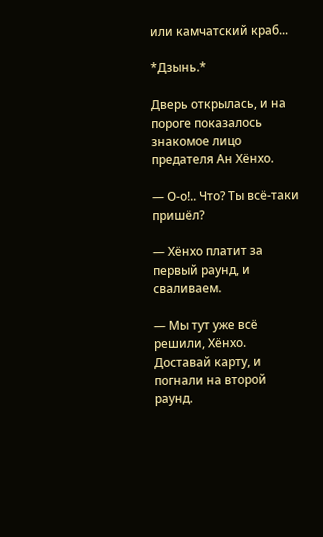или камчатский краб...

*Дзынь.*

Дверь открылась, и на пороге показалось знакомое лицо предателя Ан Хёнхо.

— О-о!.. Что? Ты всё-таки пришёл?

— Хёнхо платит за первый раунд, и сваливаем.

— Мы тут уже всё решили, Хёнхо. Доставай карту, и погнали на второй раунд.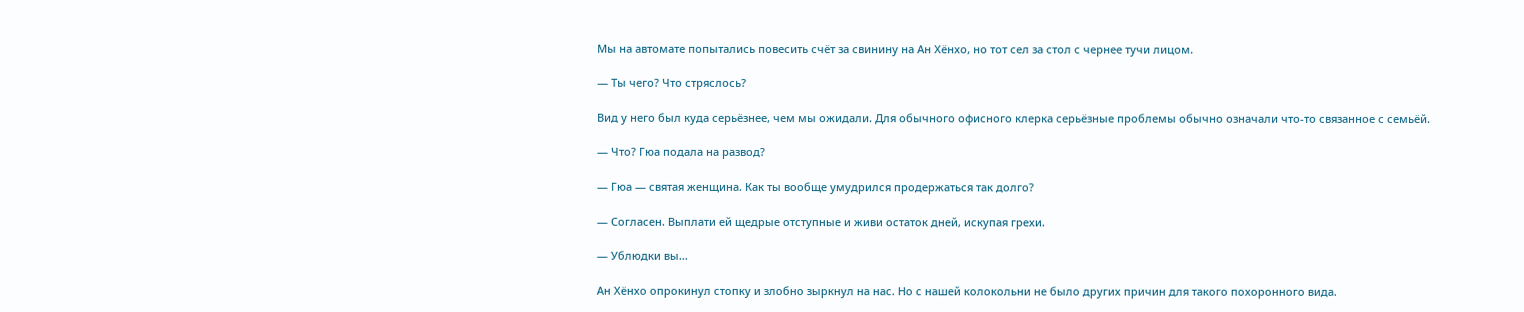Мы на автомате попытались повесить счёт за свинину на Ан Хёнхо, но тот сел за стол с чернее тучи лицом.

— Ты чего? Что стряслось?

Вид у него был куда серьёзнее, чем мы ожидали. Для обычного офисного клерка серьёзные проблемы обычно означали что-то связанное с семьёй.

— Что? Гюа подала на развод?

— Гюа — святая женщина. Как ты вообще умудрился продержаться так долго?

— Согласен. Выплати ей щедрые отступные и живи остаток дней, искупая грехи.

— Ублюдки вы...

Ан Хёнхо опрокинул стопку и злобно зыркнул на нас. Но с нашей колокольни не было других причин для такого похоронного вида.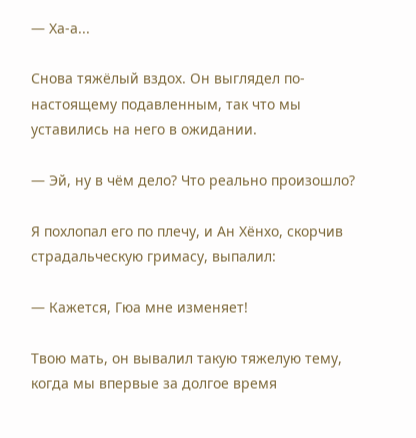— Ха-а...

Снова тяжёлый вздох. Он выглядел по-настоящему подавленным, так что мы уставились на него в ожидании.

— Эй, ну в чём дело? Что реально произошло?

Я похлопал его по плечу, и Ан Хёнхо, скорчив страдальческую гримасу, выпалил:

— Кажется, Гюа мне изменяет!

Твою мать, он вывалил такую тяжелую тему, когда мы впервые за долгое время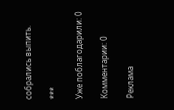собрались выпить.

***

Уже поблагодарили: 0

Комментарии: 0

Реклама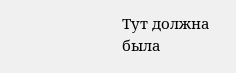Тут должна была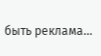быть реклама...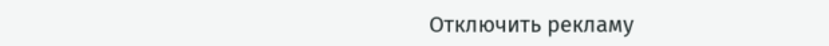Отключить рекламу